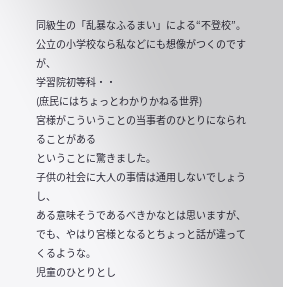同級生の「乱暴なふるまい」による“不登校”。
公立の小学校なら私などにも想像がつくのですが、
学習院初等科・・
(庶民にはちょっとわかりかねる世界)
宮様がこういうことの当事者のひとりになられることがある
ということに驚きました。
子供の社会に大人の事情は通用しないでしょうし、
ある意味そうであるべきかなとは思いますが、
でも、やはり宮様となるとちょっと話が違ってくるような。
児童のひとりとし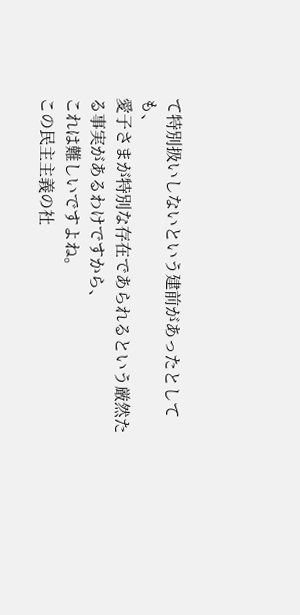て特別扱いしないという建前があったとしても、
愛子さまが特別な存在であられるという厳然たる事実があるわけですから、
これは難しいですよね。
この民主主義の社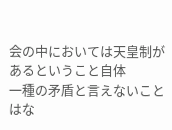会の中においては天皇制があるということ自体
一種の矛盾と言えないことはな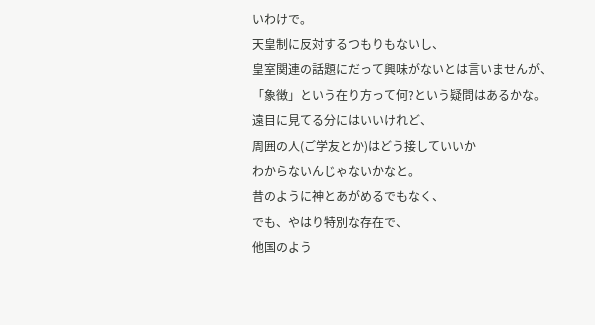いわけで。
天皇制に反対するつもりもないし、
皇室関連の話題にだって興味がないとは言いませんが、
「象徴」という在り方って何?という疑問はあるかな。
遠目に見てる分にはいいけれど、
周囲の人(ご学友とか)はどう接していいか
わからないんじゃないかなと。
昔のように神とあがめるでもなく、
でも、やはり特別な存在で、
他国のよう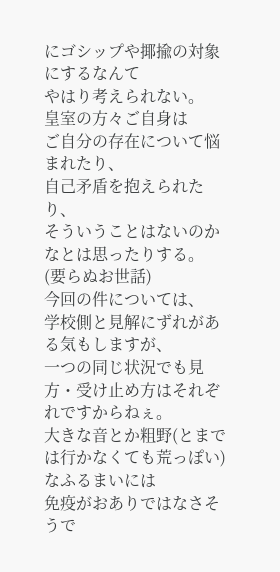にゴシップや揶揄の対象にするなんて
やはり考えられない。
皇室の方々ご自身は
ご自分の存在について悩まれたり、
自己矛盾を抱えられたり、
そういうことはないのかなとは思ったりする。
(要らぬお世話)
今回の件については、
学校側と見解にずれがある気もしますが、
一つの同じ状況でも見方・受け止め方はそれぞれですからねぇ。
大きな音とか粗野(とまでは行かなくても荒っぽい)なふるまいには
免疫がおありではなさそうで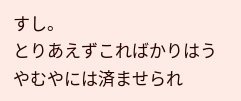すし。
とりあえずこればかりはうやむやには済ませられ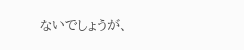ないでしょうが、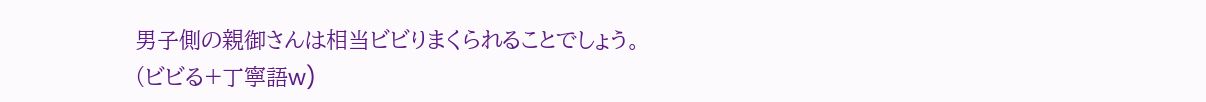男子側の親御さんは相当ビビりまくられることでしょう。
(ビビる+丁寧語w)